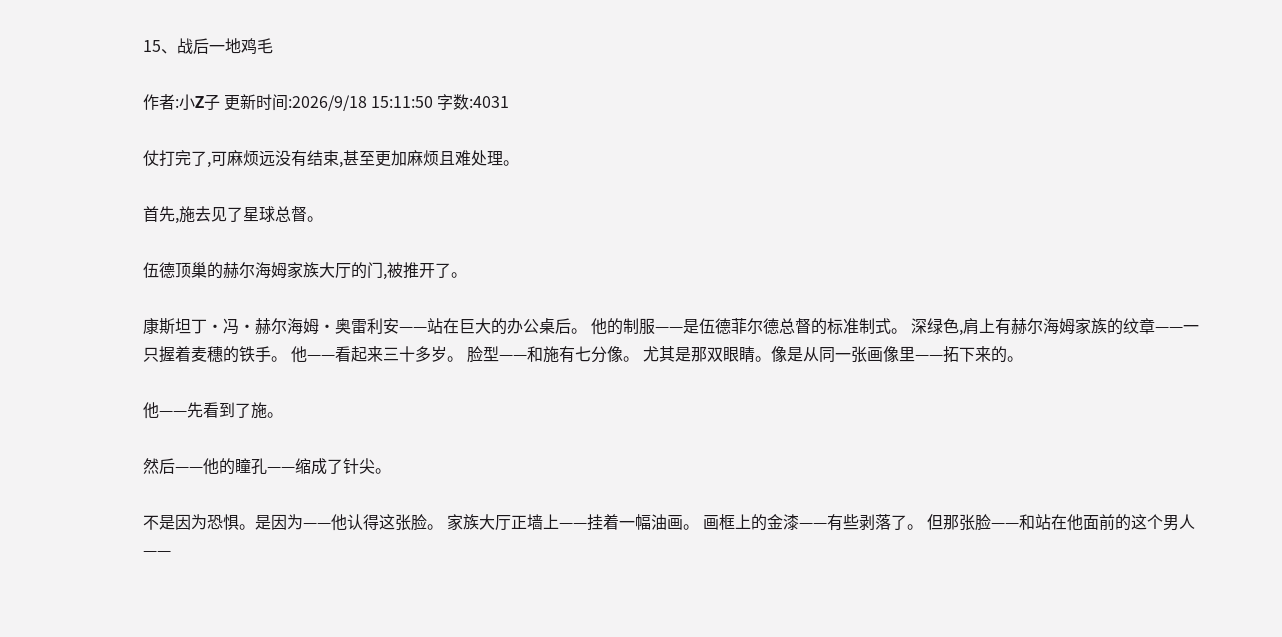15、战后一地鸡毛

作者:小Z子 更新时间:2026/9/18 15:11:50 字数:4031

仗打完了,可麻烦远没有结束,甚至更加麻烦且难处理。

首先,施去见了星球总督。

伍德顶巢的赫尔海姆家族大厅的门,被推开了。

康斯坦丁·冯·赫尔海姆·奥雷利安——站在巨大的办公桌后。 他的制服——是伍德菲尔德总督的标准制式。 深绿色,肩上有赫尔海姆家族的纹章——一只握着麦穗的铁手。 他——看起来三十多岁。 脸型——和施有七分像。 尤其是那双眼睛。像是从同一张画像里——拓下来的。

他——先看到了施。

然后——他的瞳孔——缩成了针尖。

不是因为恐惧。是因为——他认得这张脸。 家族大厅正墙上——挂着一幅油画。 画框上的金漆——有些剥落了。 但那张脸——和站在他面前的这个男人——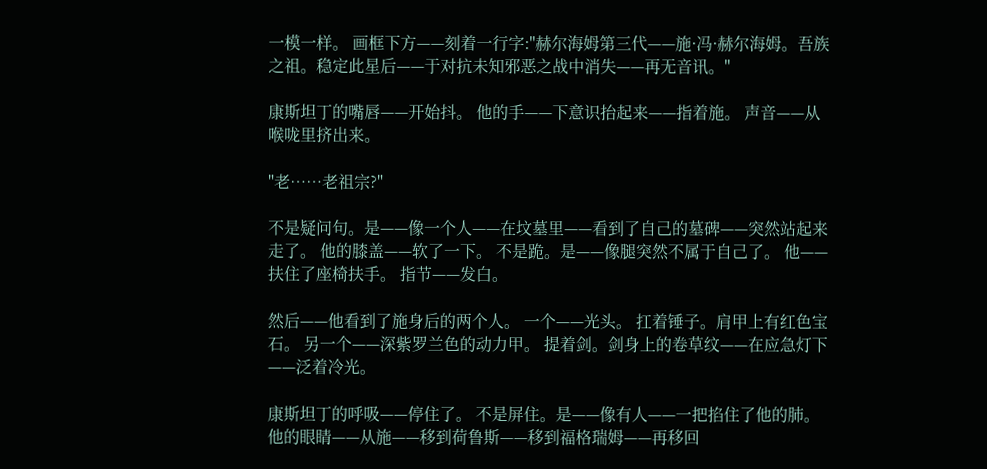一模一样。 画框下方——刻着一行字:"赫尔海姆第三代——施·冯·赫尔海姆。吾族之祖。稳定此星后——于对抗未知邪恶之战中消失——再无音讯。"

康斯坦丁的嘴唇——开始抖。 他的手——下意识抬起来——指着施。 声音——从喉咙里挤出来。

"老……老祖宗?"

不是疑问句。是——像一个人——在坟墓里——看到了自己的墓碑——突然站起来走了。 他的膝盖——软了一下。 不是跪。是——像腿突然不属于自己了。 他——扶住了座椅扶手。 指节——发白。

然后——他看到了施身后的两个人。 一个——光头。 扛着锤子。肩甲上有红色宝石。 另一个——深紫罗兰色的动力甲。 提着剑。剑身上的卷草纹——在应急灯下——泛着冷光。

康斯坦丁的呼吸——停住了。 不是屏住。是——像有人——一把掐住了他的肺。 他的眼睛——从施——移到荷鲁斯——移到福格瑞姆——再移回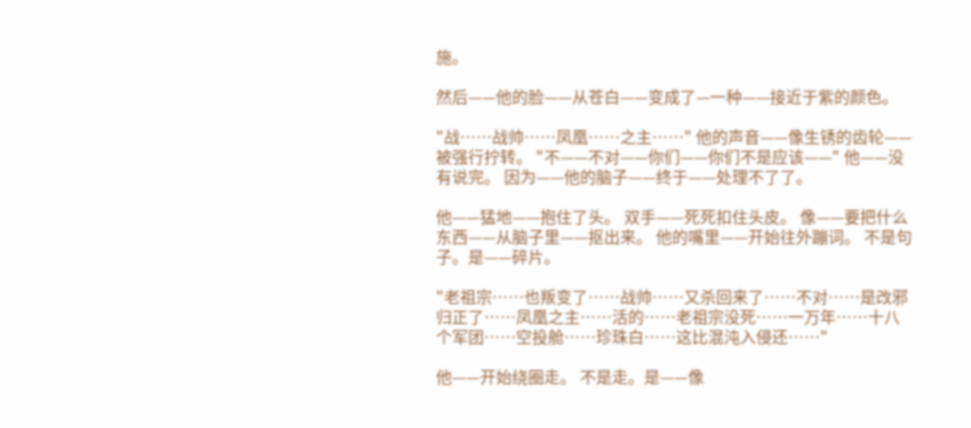施。

然后——他的脸——从苍白——变成了—一种——接近于紫的颜色。

"战……战帅……凤凰……之主……" 他的声音——像生锈的齿轮——被强行拧转。 "不——不对——你们——你们不是应该——" 他——没有说完。 因为——他的脑子——终于——处理不了了。

他——猛地——抱住了头。 双手——死死扣住头皮。 像——要把什么东西——从脑子里——抠出来。 他的嘴里——开始往外蹦词。 不是句子。是——碎片。

"老祖宗……也叛变了……战帅……又杀回来了……不对……是改邪归正了……凤凰之主……活的……老祖宗没死……一万年……十八个军团……空投舱……珍珠白……这比混沌入侵还……"

他——开始绕圈走。 不是走。是——像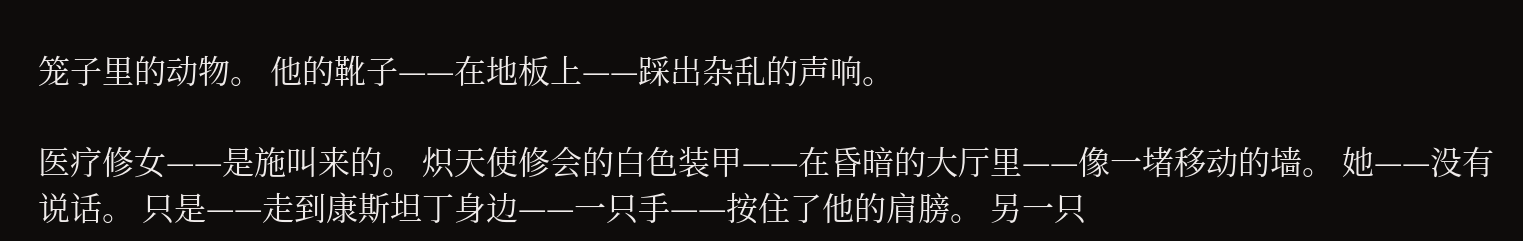笼子里的动物。 他的靴子——在地板上——踩出杂乱的声响。

医疗修女——是施叫来的。 炽天使修会的白色装甲——在昏暗的大厅里——像一堵移动的墙。 她——没有说话。 只是——走到康斯坦丁身边——一只手——按住了他的肩膀。 另一只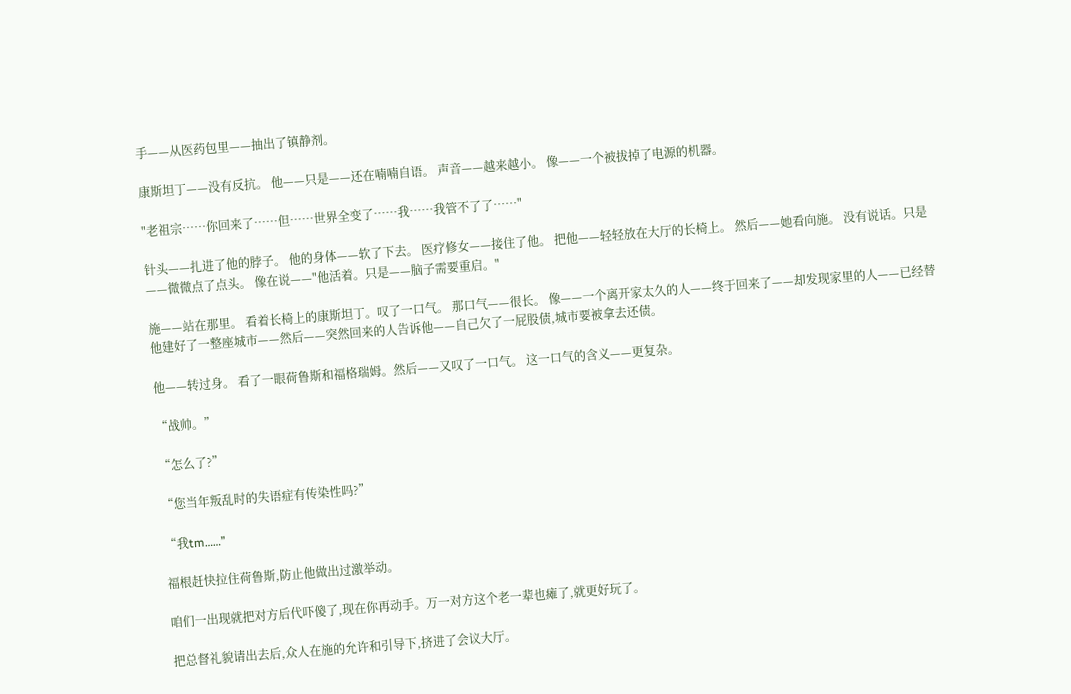手——从医药包里——抽出了镇静剂。

康斯坦丁——没有反抗。 他——只是——还在喃喃自语。 声音——越来越小。 像——一个被拔掉了电源的机器。

"老祖宗……你回来了……但……世界全变了……我……我管不了了……"

针头——扎进了他的脖子。 他的身体——软了下去。 医疗修女——接住了他。 把他——轻轻放在大厅的长椅上。 然后——她看向施。 没有说话。只是——微微点了点头。 像在说——"他活着。只是——脑子需要重启。"

施——站在那里。 看着长椅上的康斯坦丁。叹了一口气。 那口气——很长。 像——一个离开家太久的人——终于回来了——却发现家里的人——已经替他建好了一整座城市——然后——突然回来的人告诉他——自己欠了一屁股债,城市要被拿去还债。

他——转过身。 看了一眼荷鲁斯和福格瑞姆。然后——又叹了一口气。 这一口气的含义——更复杂。

“战帅。”

“怎么了?”

“您当年叛乱时的失语症有传染性吗?”

“我tm……”

福根赶快拉住荷鲁斯,防止他做出过激举动。

咱们一出现就把对方后代吓傻了,现在你再动手。万一对方这个老一辈也瘫了,就更好玩了。

把总督礼貌请出去后,众人在施的允许和引导下,挤进了会议大厅。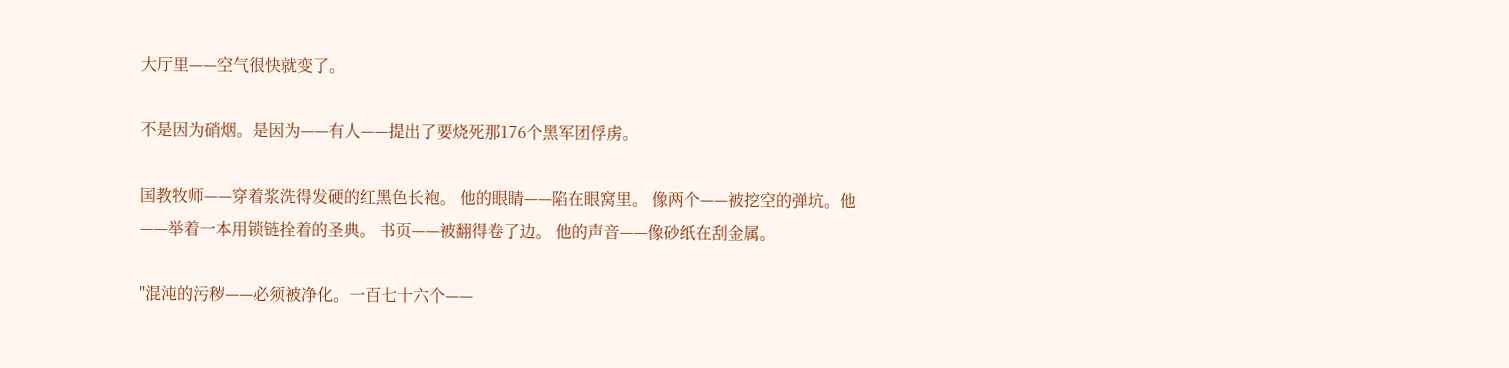大厅里——空气很快就变了。

不是因为硝烟。是因为——有人——提出了要烧死那176个黑军团俘虏。

国教牧师——穿着浆洗得发硬的红黑色长袍。 他的眼睛——陷在眼窝里。 像两个——被挖空的弹坑。他——举着一本用锁链拴着的圣典。 书页——被翻得卷了边。 他的声音——像砂纸在刮金属。

"混沌的污秽——必须被净化。一百七十六个——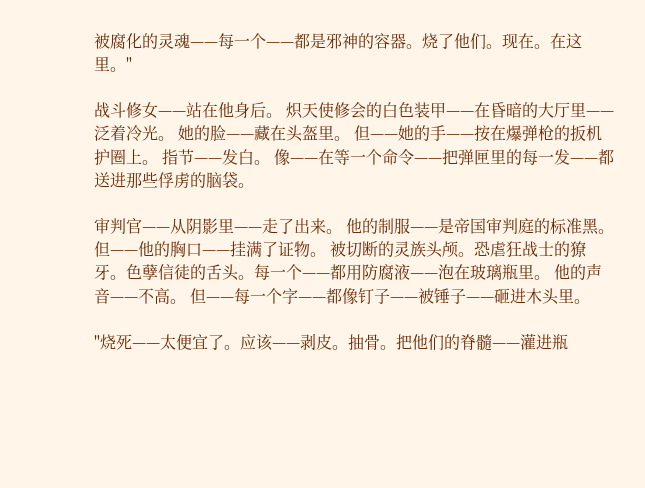被腐化的灵魂——每一个——都是邪神的容器。烧了他们。现在。在这里。"

战斗修女——站在他身后。 炽天使修会的白色装甲——在昏暗的大厅里——泛着冷光。 她的脸——藏在头盔里。 但——她的手——按在爆弹枪的扳机护圈上。 指节——发白。 像——在等一个命令——把弹匣里的每一发——都送进那些俘虏的脑袋。

审判官——从阴影里——走了出来。 他的制服——是帝国审判庭的标准黑。 但——他的胸口——挂满了证物。 被切断的灵族头颅。恐虐狂战士的獠牙。色孽信徒的舌头。每一个——都用防腐液——泡在玻璃瓶里。 他的声音——不高。 但——每一个字——都像钉子——被锤子——砸进木头里。

"烧死——太便宜了。应该——剥皮。抽骨。把他们的脊髓——灌进瓶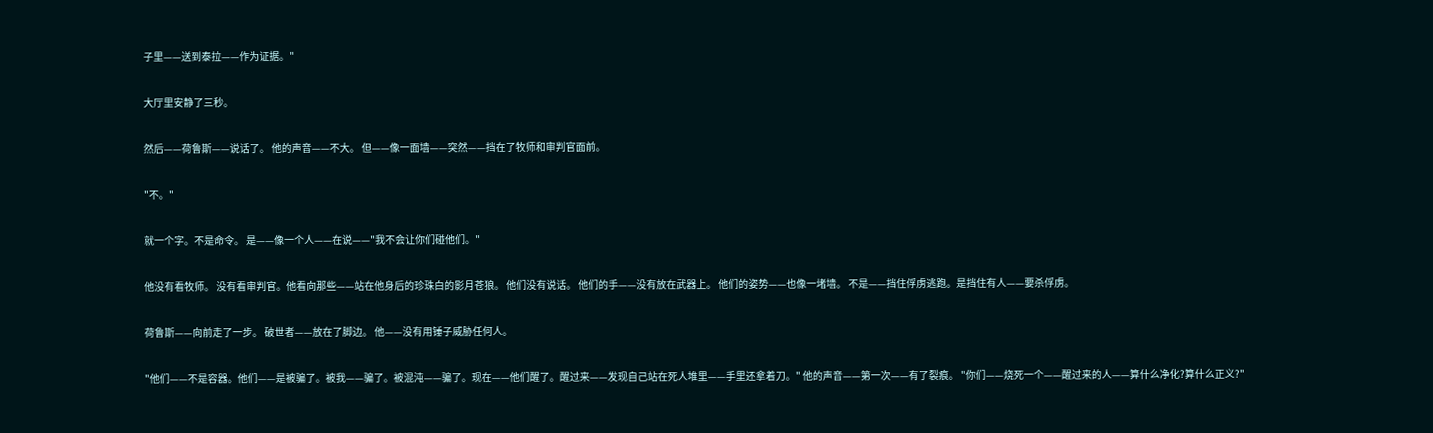子里——送到泰拉——作为证据。"

大厅里安静了三秒。

然后——荷鲁斯——说话了。 他的声音——不大。 但——像一面墙——突然——挡在了牧师和审判官面前。

"不。"

就一个字。不是命令。 是——像一个人——在说——"我不会让你们碰他们。"

他没有看牧师。 没有看审判官。他看向那些——站在他身后的珍珠白的影月苍狼。 他们没有说话。 他们的手——没有放在武器上。 他们的姿势——也像一堵墙。 不是——挡住俘虏逃跑。是挡住有人——要杀俘虏。

荷鲁斯——向前走了一步。 破世者——放在了脚边。 他——没有用锤子威胁任何人。

"他们——不是容器。他们——是被骗了。被我——骗了。被混沌——骗了。现在——他们醒了。醒过来——发现自己站在死人堆里——手里还拿着刀。" 他的声音——第一次——有了裂痕。 "你们——烧死一个——醒过来的人——算什么净化?算什么正义?"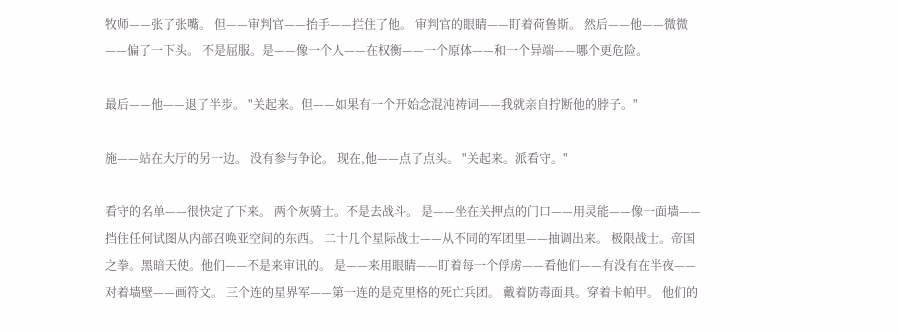牧师——张了张嘴。 但——审判官——抬手——拦住了他。 审判官的眼睛——盯着荷鲁斯。 然后——他——微微——偏了一下头。 不是屈服。是——像一个人——在权衡——一个原体——和一个异端——哪个更危险。

最后——他——退了半步。 "关起来。但——如果有一个开始念混沌祷词——我就亲自拧断他的脖子。"

施——站在大厅的另一边。 没有参与争论。 现在,他——点了点头。 "关起来。派看守。"

看守的名单——很快定了下来。 两个灰骑士。不是去战斗。 是——坐在关押点的门口——用灵能——像一面墙——挡住任何试图从内部召唤亚空间的东西。 二十几个星际战士——从不同的军团里——抽调出来。 极限战士。帝国之拳。黑暗天使。他们——不是来审讯的。 是——来用眼睛——盯着每一个俘虏——看他们——有没有在半夜——对着墙壁——画符文。 三个连的星界军——第一连的是克里格的死亡兵团。 戴着防毒面具。穿着卡帕甲。 他们的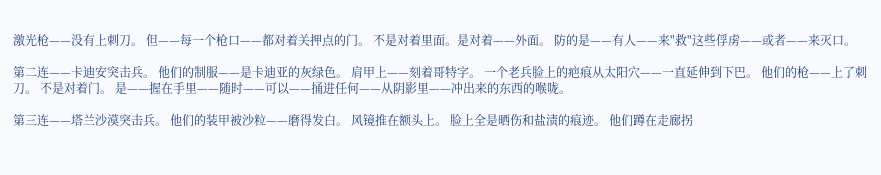激光枪——没有上刺刀。 但——每一个枪口——都对着关押点的门。 不是对着里面。是对着——外面。 防的是——有人——来"救"这些俘虏——或者——来灭口。

第二连——卡迪安突击兵。 他们的制服——是卡迪亚的灰绿色。 肩甲上——刻着哥特字。 一个老兵脸上的疤痕从太阳穴——一直延伸到下巴。 他们的枪——上了刺刀。 不是对着门。 是——握在手里——随时——可以——捅进任何——从阴影里——冲出来的东西的喉咙。

第三连——塔兰沙漠突击兵。 他们的装甲被沙粒——磨得发白。 风镜推在额头上。 脸上全是晒伤和盐渍的痕迹。 他们蹲在走廊拐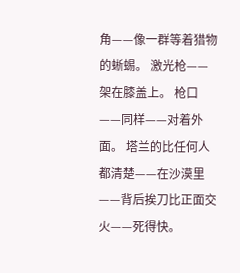角——像一群等着猎物的蜥蜴。 激光枪——架在膝盖上。 枪口——同样——对着外面。 塔兰的比任何人都清楚——在沙漠里——背后挨刀比正面交火——死得快。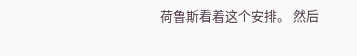荷鲁斯看着这个安排。 然后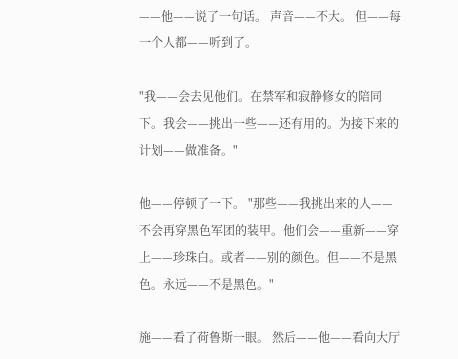——他——说了一句话。 声音——不大。 但——每一个人都——听到了。

"我——会去见他们。在禁军和寂静修女的陪同下。我会——挑出一些——还有用的。为接下来的计划——做准备。"

他——停顿了一下。 "那些——我挑出来的人——不会再穿黑色军团的装甲。他们会——重新——穿上——珍珠白。或者——别的颜色。但——不是黑色。永远——不是黑色。"

施——看了荷鲁斯一眼。 然后——他——看向大厅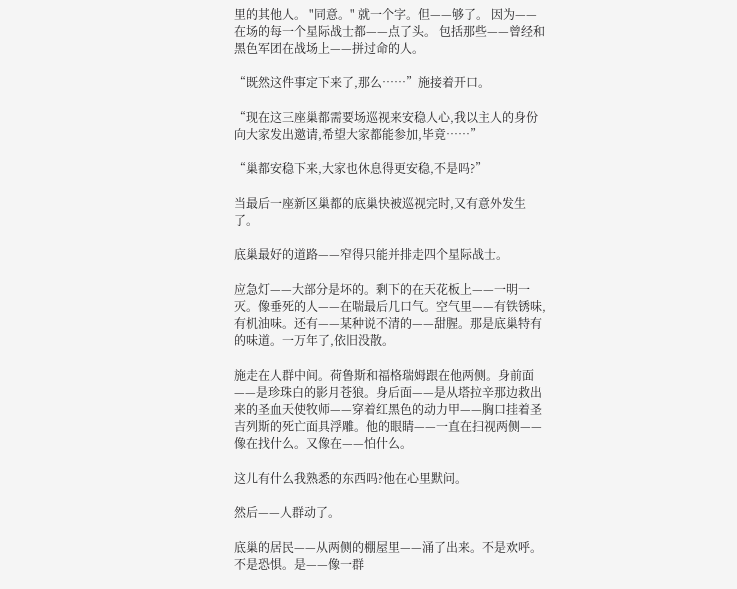里的其他人。 "同意。" 就一个字。但——够了。 因为——在场的每一个星际战士都——点了头。 包括那些——曾经和黑色军团在战场上——拼过命的人。

“既然这件事定下来了,那么……”施接着开口。

“现在这三座巢都需要场巡视来安稳人心,我以主人的身份向大家发出邀请,希望大家都能参加,毕竟……”

“巢都安稳下来,大家也休息得更安稳,不是吗?”

当最后一座新区巢都的底巢快被巡视完时,又有意外发生了。

底巢最好的道路——窄得只能并排走四个星际战士。

应急灯——大部分是坏的。剩下的在天花板上——一明一灭。像垂死的人——在喘最后几口气。空气里——有铁锈味,有机油味。还有——某种说不清的——甜腥。那是底巢特有的味道。一万年了,依旧没散。

施走在人群中间。荷鲁斯和福格瑞姆跟在他两侧。身前面——是珍珠白的影月苍狼。身后面——是从塔拉辛那边救出来的圣血天使牧师——穿着红黑色的动力甲——胸口挂着圣吉列斯的死亡面具浮雕。他的眼睛——一直在扫视两侧——像在找什么。又像在——怕什么。

这儿有什么我熟悉的东西吗?他在心里默问。

然后——人群动了。

底巢的居民——从两侧的棚屋里——涌了出来。不是欢呼。不是恐惧。是——像一群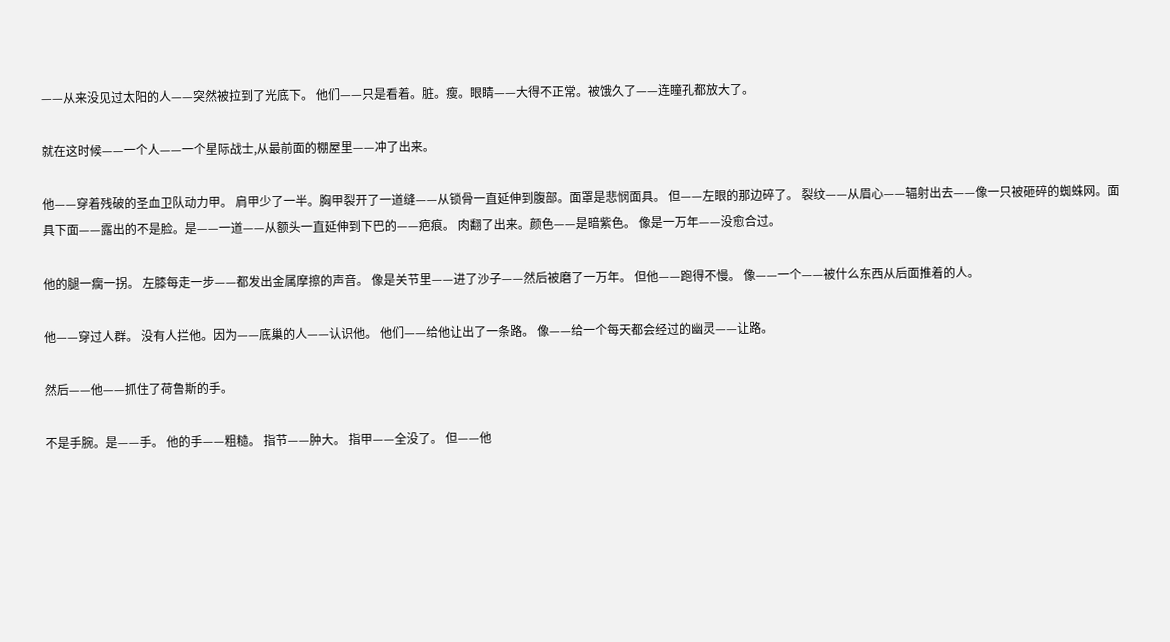——从来没见过太阳的人——突然被拉到了光底下。 他们——只是看着。脏。瘦。眼睛——大得不正常。被饿久了——连瞳孔都放大了。

就在这时候——一个人——一个星际战士,从最前面的棚屋里——冲了出来。

他——穿着残破的圣血卫队动力甲。 肩甲少了一半。胸甲裂开了一道缝——从锁骨一直延伸到腹部。面罩是悲悯面具。 但——左眼的那边碎了。 裂纹——从眉心——辐射出去——像一只被砸碎的蜘蛛网。面具下面——露出的不是脸。是——一道——从额头一直延伸到下巴的——疤痕。 肉翻了出来。颜色——是暗紫色。 像是一万年——没愈合过。

他的腿一瘸一拐。 左膝每走一步——都发出金属摩擦的声音。 像是关节里——进了沙子——然后被磨了一万年。 但他——跑得不慢。 像——一个——被什么东西从后面推着的人。

他——穿过人群。 没有人拦他。因为——底巢的人——认识他。 他们——给他让出了一条路。 像——给一个每天都会经过的幽灵——让路。

然后——他——抓住了荷鲁斯的手。

不是手腕。是——手。 他的手——粗糙。 指节——肿大。 指甲——全没了。 但——他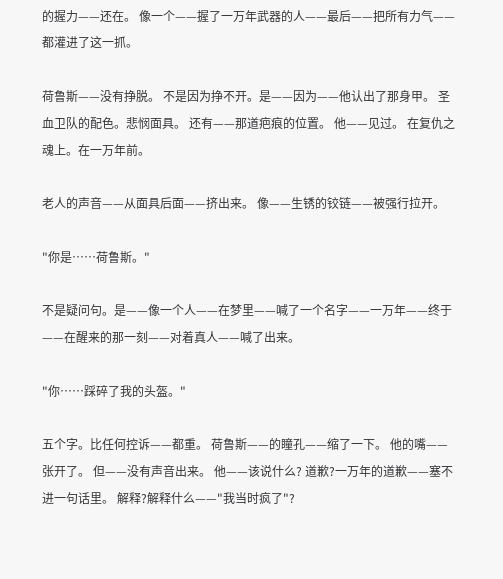的握力——还在。 像一个——握了一万年武器的人——最后——把所有力气——都灌进了这一抓。

荷鲁斯——没有挣脱。 不是因为挣不开。是——因为——他认出了那身甲。 圣血卫队的配色。悲悯面具。 还有——那道疤痕的位置。 他——见过。 在复仇之魂上。在一万年前。

老人的声音——从面具后面——挤出来。 像——生锈的铰链——被强行拉开。

"你是……荷鲁斯。"

不是疑问句。是——像一个人——在梦里——喊了一个名字——一万年——终于——在醒来的那一刻——对着真人——喊了出来。

"你……踩碎了我的头盔。"

五个字。比任何控诉——都重。 荷鲁斯——的瞳孔——缩了一下。 他的嘴——张开了。 但——没有声音出来。 他——该说什么? 道歉?一万年的道歉——塞不进一句话里。 解释?解释什么——"我当时疯了"?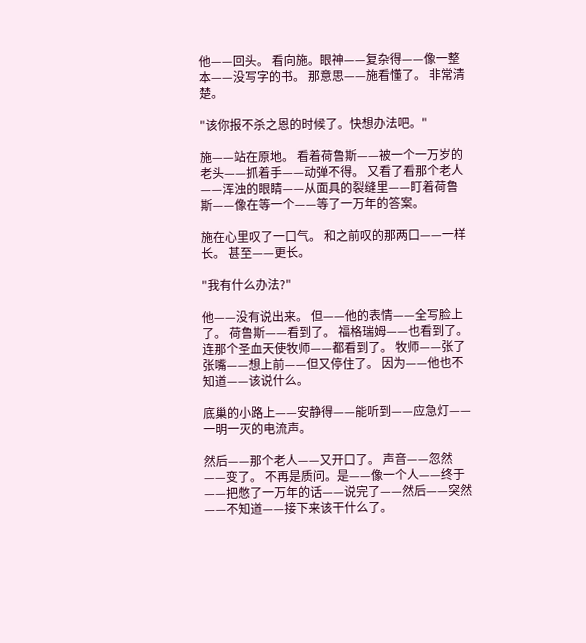他——回头。 看向施。眼神——复杂得——像一整本——没写字的书。 那意思——施看懂了。 非常清楚。

"该你报不杀之恩的时候了。快想办法吧。"

施——站在原地。 看着荷鲁斯——被一个一万岁的老头——抓着手——动弹不得。 又看了看那个老人——浑浊的眼睛——从面具的裂缝里——盯着荷鲁斯——像在等一个——等了一万年的答案。

施在心里叹了一口气。 和之前叹的那两口——一样长。 甚至——更长。

"我有什么办法?"

他——没有说出来。 但——他的表情——全写脸上了。 荷鲁斯——看到了。 福格瑞姆——也看到了。 连那个圣血天使牧师——都看到了。 牧师——张了张嘴——想上前——但又停住了。 因为——他也不知道——该说什么。

底巢的小路上——安静得——能听到——应急灯——一明一灭的电流声。

然后——那个老人——又开口了。 声音——忽然——变了。 不再是质问。是——像一个人——终于——把憋了一万年的话——说完了——然后——突然——不知道——接下来该干什么了。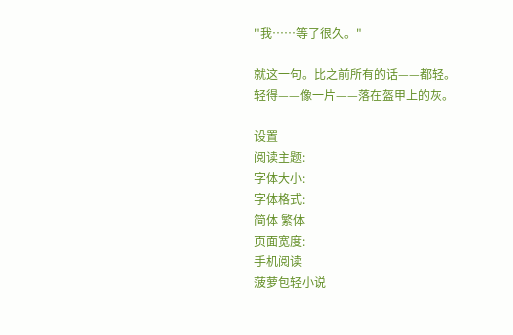"我……等了很久。"

就这一句。比之前所有的话——都轻。 轻得——像一片——落在盔甲上的灰。

设置
阅读主题:
字体大小:
字体格式:
简体 繁体
页面宽度:
手机阅读
菠萝包轻小说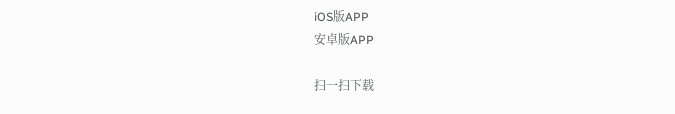iOS版APP
安卓版APP

扫一扫下载